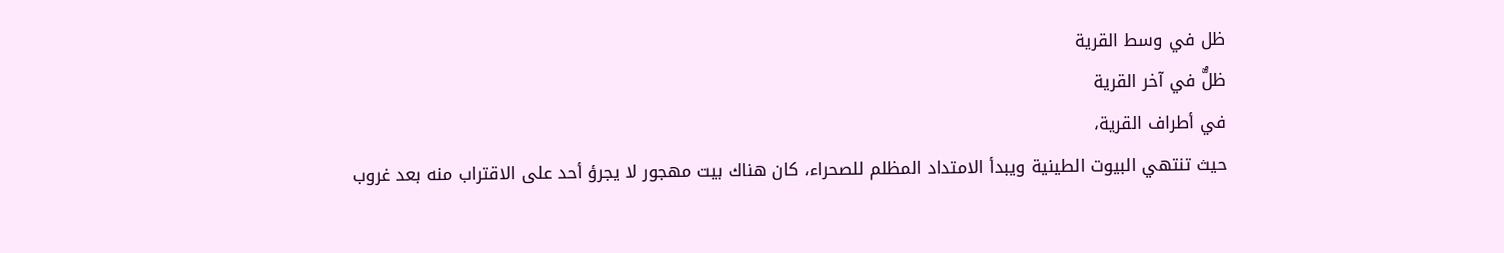ظل في وسط القرية
ظلٌّ في آخر القرية
في أطراف القرية،
حيث تنتهي البيوت الطينية ويبدأ الامتداد المظلم للصحراء، كان هناك بيت مهجور لا يجرؤ أحد على الاقتراب منه بعد غروب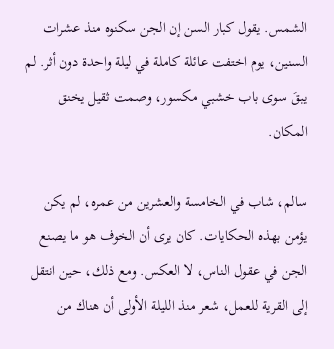الشمس. يقول كبار السن إن الجن سكنوه منذ عشرات السنين، يوم اختفت عائلة كاملة في ليلة واحدة دون أثر. لم يبقَ سوى باب خشبي مكسور، وصمت ثقيل يخنق المكان.

سالم، شاب في الخامسة والعشرين من عمره، لم يكن يؤمن بهذه الحكايات. كان يرى أن الخوف هو ما يصنع الجن في عقول الناس، لا العكس. ومع ذلك، حين انتقل إلى القرية للعمل، شعر منذ الليلة الأولى أن هناك من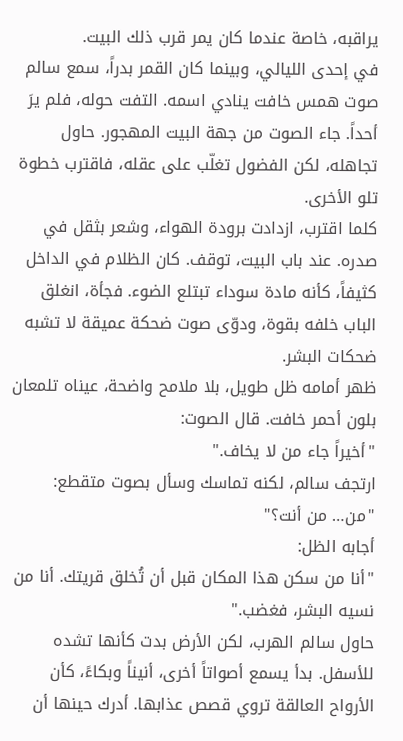يراقبه، خاصة عندما كان يمر قرب ذلك البيت.
في إحدى الليالي، وبينما كان القمر بدراً، سمع سالم صوت همس خافت ينادي اسمه. التفت حوله، فلم يرَ أحداً. جاء الصوت من جهة البيت المهجور. حاول تجاهله، لكن الفضول تغلّب على عقله، فاقترب خطوة تلو الأخرى.
كلما اقترب، ازدادت برودة الهواء، وشعر بثقل في صدره. عند باب البيت، توقف. كان الظلام في الداخل كثيفاً، كأنه مادة سوداء تبتلع الضوء. فجأة، انغلق الباب خلفه بقوة، ودوّى صوت ضحكة عميقة لا تشبه ضحكات البشر.
ظهر أمامه ظل طويل، بلا ملامح واضحة، عيناه تلمعان بلون أحمر خافت. قال الصوت:
"أخيراً جاء من لا يخاف."
ارتجف سالم، لكنه تماسك وسأل بصوت متقطع:
"من… من أنت؟"
أجابه الظل:
"أنا من سكن هذا المكان قبل أن تُخلق قريتك. أنا من نسيه البشر، فغضب."
حاول سالم الهرب، لكن الأرض بدت كأنها تشده للأسفل. بدأ يسمع أصواتاً أخرى، أنيناً وبكاءً، كأن الأرواح العالقة تروي قصص عذابها. أدرك حينها أن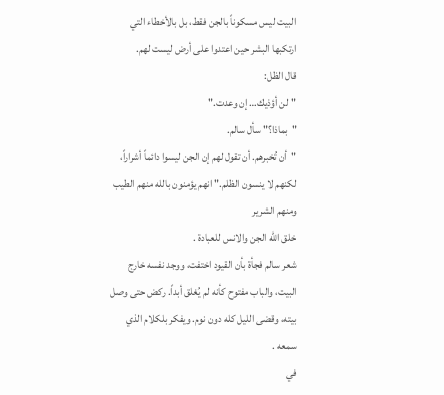البيت ليس مسكوناً بالجن فقط، بل بالأخطاء التي ارتكبها البشر حين اعتدوا على أرض ليست لهم.
قال الظل:
"لن أؤذيك… إن وعدت."
"بماذا؟" سأل سالم.
"أن تُخبرهم. أن تقول لهم إن الجن ليسوا دائماً أشراراً، لكنهم لا ينسون الظلم." انهم يؤمنون بالله منهم الطيب ومنهم الشرير
خلق الله الجن والانس للعبادة .
شعر سالم فجأة بأن القيود اختفت، ووجد نفسه خارج البيت، والباب مفتوح كأنه لم يُغلق أبداً. ركض حتى وصل بيته، وقضى الليل كله دون نوم. ويفكر بلكلام الذي سمعه .
في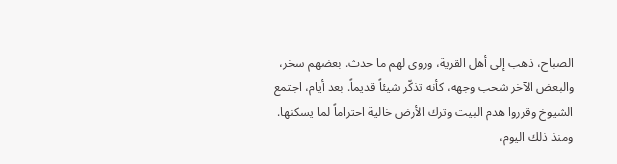الصباح، ذهب إلى أهل القرية، وروى لهم ما حدث. بعضهم سخر، والبعض الآخر شحب وجهه، كأنه تذكّر شيئاً قديماً. بعد أيام، اجتمع الشيوخ وقرروا هدم البيت وترك الأرض خالية احتراماً لما يسكنها.
ومنذ ذلك اليوم،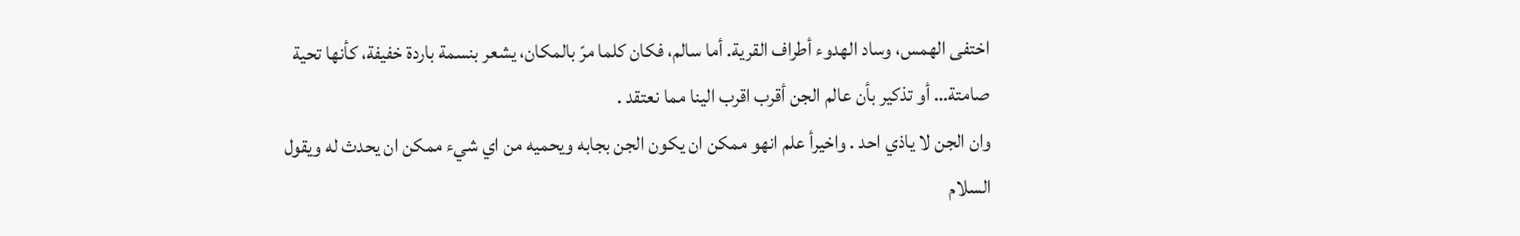اختفى الهمس، وساد الهدوء أطراف القرية. أما سالم، فكان كلما مرّ بالمكان، يشعر بنسمة باردة خفيفة، كأنها تحية صامتة… أو تذكير بأن عالم الجن أقرب اقرب الينا مما نعتقد .
وان الجن لا ياذي احد . واخيرأ علم انهو ممكن ان يكون الجن بجابه ويحميه من اي شيء ممكن ان يحدث له ويقول السلام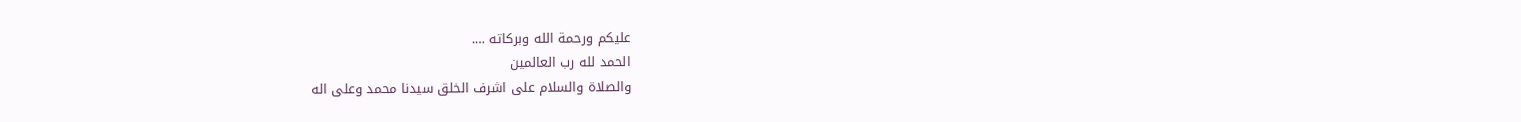عليكم ورحمة الله وبركاته ….
الحمد لله رب العالمين
والصلاة والسلام على اشرف الخلق سيدنا محمد وعلى اله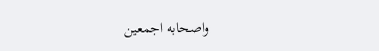واصحابه اجمعين